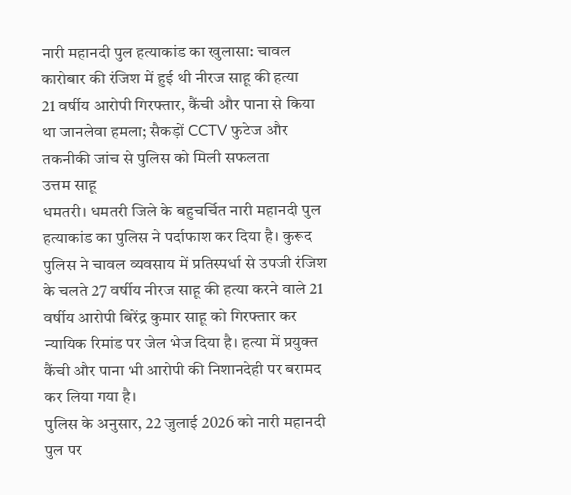नारी महानदी पुल हत्याकांड का खुलासा: चावल कारोबार की रंजिश में हुई थी नीरज साहू की हत्या
21 वर्षीय आरोपी गिरफ्तार, कैंची और पाना से किया था जानलेवा हमला; सैकड़ों CCTV फुटेज और तकनीकी जांच से पुलिस को मिली सफलता
उत्तम साहू
धमतरी। धमतरी जिले के बहुचर्चित नारी महानदी पुल हत्याकांड का पुलिस ने पर्दाफाश कर दिया है। कुरूद पुलिस ने चावल व्यवसाय में प्रतिस्पर्धा से उपजी रंजिश के चलते 27 वर्षीय नीरज साहू की हत्या करने वाले 21 वर्षीय आरोपी बिरेंद्र कुमार साहू को गिरफ्तार कर न्यायिक रिमांड पर जेल भेज दिया है। हत्या में प्रयुक्त कैंची और पाना भी आरोपी की निशानदेही पर बरामद कर लिया गया है।
पुलिस के अनुसार, 22 जुलाई 2026 को नारी महानदी पुल पर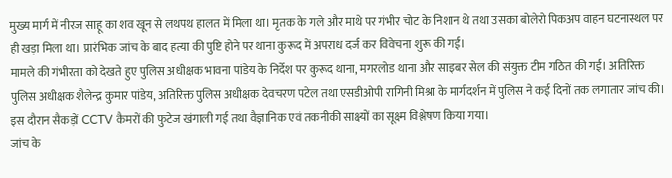मुख्य मार्ग में नीरज साहू का शव खून से लथपथ हालत में मिला था। मृतक के गले और माथे पर गंभीर चोट के निशान थे तथा उसका बोलेरो पिकअप वाहन घटनास्थल पर ही खड़ा मिला था। प्रारंभिक जांच के बाद हत्या की पुष्टि होने पर थाना कुरूद में अपराध दर्ज कर विवेचना शुरू की गई।
मामले की गंभीरता को देखते हुए पुलिस अधीक्षक भावना पांडेय के निर्देश पर कुरूद थाना, मगरलोड थाना और साइबर सेल की संयुक्त टीम गठित की गई। अतिरिक्त पुलिस अधीक्षक शैलेन्द्र कुमार पांडेय, अतिरिक्त पुलिस अधीक्षक देवचरण पटेल तथा एसडीओपी रागिनी मिश्रा के मार्गदर्शन में पुलिस ने कई दिनों तक लगातार जांच की। इस दौरान सैकड़ों CCTV कैमरों की फुटेज खंगाली गई तथा वैज्ञानिक एवं तकनीकी साक्ष्यों का सूक्ष्म विश्लेषण किया गया।
जांच के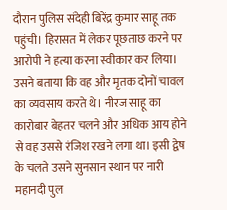दौरान पुलिस संदेही बिरेंद्र कुमार साहू तक पहुंची। हिरासत में लेकर पूछताछ करने पर आरोपी ने हत्या करना स्वीकार कर लिया। उसने बताया कि वह और मृतक दोनों चावल का व्यवसाय करते थे। नीरज साहू का कारोबार बेहतर चलने और अधिक आय होने से वह उससे रंजिश रखने लगा था। इसी द्वेष के चलते उसने सुनसान स्थान पर नारी महानदी पुल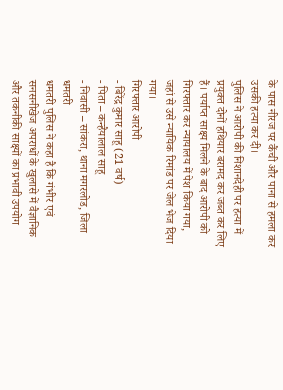के पास नीरज पर कैंची और पाना से हमला कर उसकी हत्या कर दी।
पुलिस ने आरोपी की निशानदेही पर हत्या में प्रयुक्त दोनों हथियार बरामद कर जब्त कर लिए हैं। पर्याप्त साक्ष्य मिलने के बाद आरोपी को गिरफ्तार कर न्यायालय में पेश किया गया, जहां से उसे न्यायिक रिमांड पर जेल भेज दिया गया।
गिरफ्तार आरोपी
- बिरेंद्र कुमार साहू (21 वर्ष)
- पिता – कन्हैयालाल साहू
- निवासी – सांकरा, थाना मगरलोड, जिला धमतरी
धमतरी पुलिस ने कहा है कि गंभीर एवं सनसनीखेज अपराधों के खुलासे में वैज्ञानिक और तकनीकी साक्ष्यों का प्रभावी उपयोग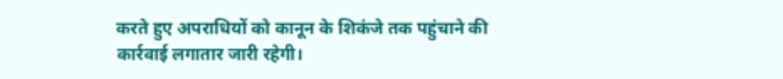करते हुए अपराधियों को कानून के शिकंजे तक पहुंचाने की कार्रवाई लगातार जारी रहेगी।